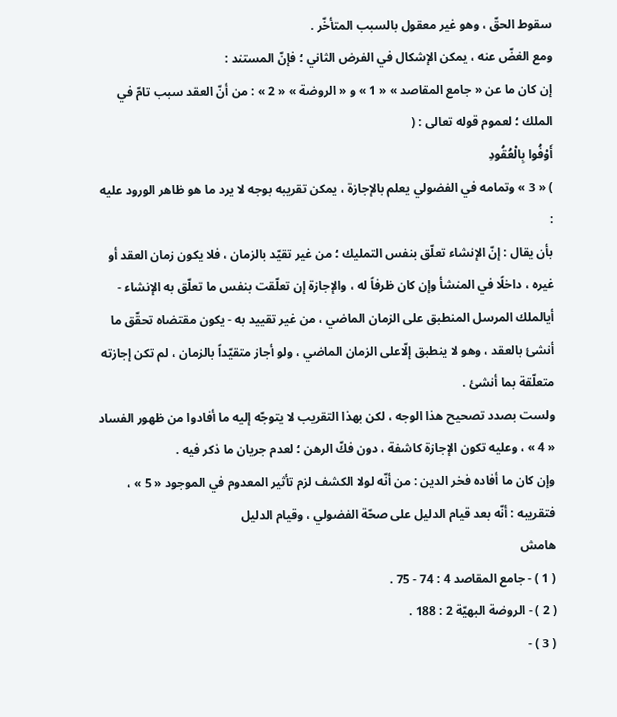سقوط الحقّ ، وهو غير معقول بالسبب المتأخّر .
ومع الغضّ عنه ، يمكن الإشكال في الفرض الثاني ؛ فإنّ المستند :
إن كان ما عن « جامع المقاصد » « 1 » و « الروضة » « 2 » : من أنّ العقد سبب تامّ في الملك ؛ لعموم قوله تعالى : (
أَوْفُوا بِالْعُقُودِ
) « 3 » وتمامه في الفضولي يعلم بالإجازة ، يمكن تقريبه بوجه لا يرد ما هو ظاهر الورود عليه :
بأن يقال : إنّ الإنشاء تعلّق بنفس التمليك ؛ من غير تقيّد بالزمان ، فلا يكون زمان العقد أو غيره ، داخلًا في المنشأ وإن كان ظرفاً له ، والإجازة إن تعلّقت بنفس ما تعلّق به الإنشاء - أيالملك المرسل المنطبق على الزمان الماضي ، من غير تقييد به - يكون مقتضاه تحقّق ما أنشئ بالعقد ، وهو لا ينطبق إلّاعلى الزمان الماضي ، ولو أجاز متقيّداً بالزمان ، لم تكن إجازته متعلّقة بما أنشئ .
ولست بصدد تصحيح هذا الوجه ، لكن بهذا التقريب لا يتوجّه إليه ما أفادوا من ظهور الفساد « 4 » ، وعليه تكون الإجازة كاشفة ، دون فكّ الرهن ؛ لعدم جريان ما ذكر فيه .
وإن كان ما أفاده فخر الدين : من أنّه لولا الكشف لزم تأثير المعدوم في الموجود « 5 » ، فتقريبه : أنّه بعد قيام الدليل على صحّة الفضولي ، وقيام الدليل
هامش
( 1 ) - جامع المقاصد 4 : 74 - 75 .
( 2 ) - الروضة البهيّة 2 : 188 .
( 3 ) -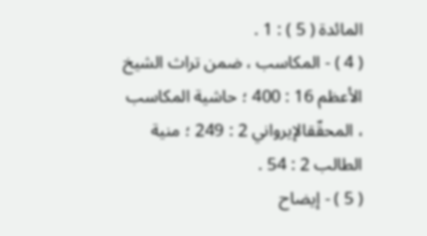المائدة ( 5 ) : 1 .
( 4 ) - المكاسب ، ضمن تراث الشيخ الأعظم 16 : 400 ؛ حاشية المكاسب ، المحقّقالإيرواني 2 : 249 ؛ منية الطالب 2 : 54 .
( 5 ) - إيضاح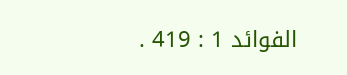الفوائد 1 : 419 .